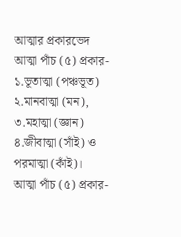আত্মার প্রকারভেদ
আত্মা পাঁচ (৫) প্রকার- ১.ভূতাত্মা (পঞ্চভূত) ২.মানবাত্মা (মন), ৩.মহাত্মা (জ্ঞান) ৪.জীবাত্মা (সাঁই) ও পরমাত্মা (কাঁই)।
আত্মা পাঁচ (৫) প্রকার-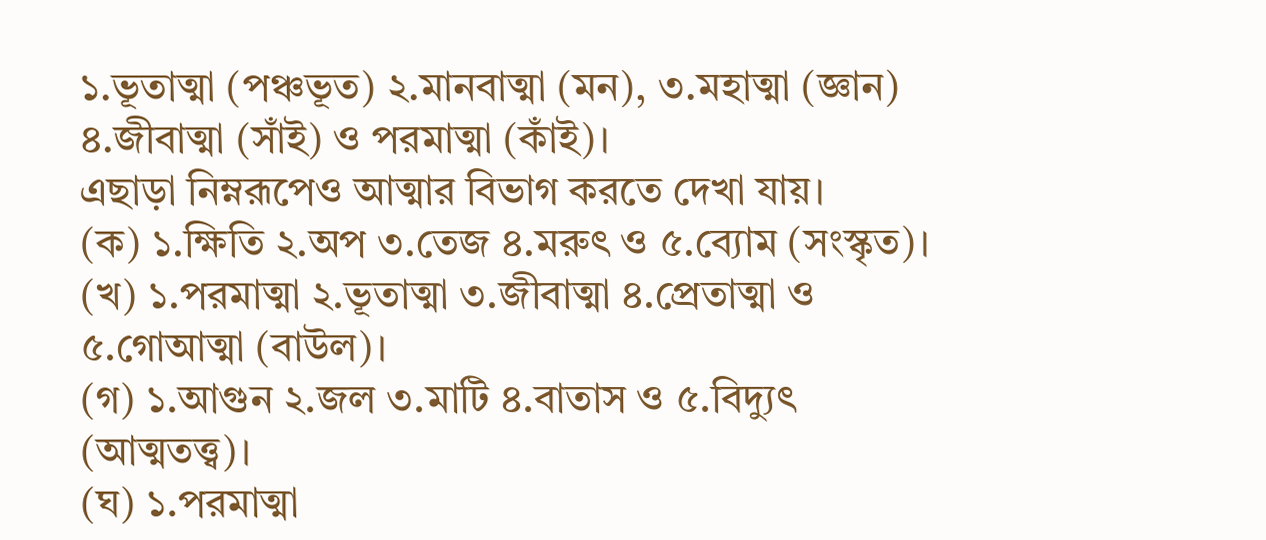১.ভূতাত্মা (পঞ্চভূত) ২.মানবাত্মা (মন), ৩.মহাত্মা (জ্ঞান) ৪.জীবাত্মা (সাঁই) ও পরমাত্মা (কাঁই)।
এছাড়া নিম্নরূপেও আত্মার বিভাগ করতে দেখা যায়।
(ক) ১.ক্ষিতি ২.অপ ৩.তেজ ৪.মরুৎ ও ৫.ব্যোম (সংস্কৃত)।
(খ) ১.পরমাত্মা ২.ভূতাত্মা ৩.জীবাত্মা ৪.প্রেতাত্মা ও ৫.গোআত্মা (বাউল)।
(গ) ১.আগুন ২.জল ৩.মাটি ৪.বাতাস ও ৫.বিদ্যুৎ (আত্মতত্ত্ব)।
(ঘ) ১.পরমাত্মা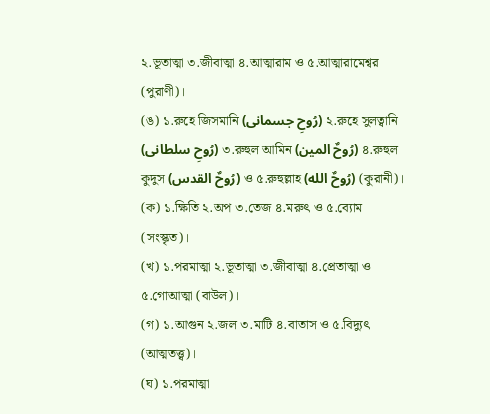২.ভূতাত্মা ৩.জীবাত্মা ৪.আত্মারাম ও ৫.আত্মারামেশ্বর (পুরাণী)।
(ঙ) ১.রুহে জিসমানি (رُوحِ جسمانى) ২.রুহে সুলত্বানি (رُوحِ سلطانى) ৩.রুহুল আমিন (رُوحٌ المين) ৪.রুহুল কুদুস (رُوحٌ القدس) ও ৫.রুহুল্লাহ (رُوحٌ الله) (কুরানী)।
(ক) ১.ক্ষিতি ২.অপ ৩.তেজ ৪.মরুৎ ও ৫.ব্যোম (সংস্কৃত)।
(খ) ১.পরমাত্মা ২.ভূতাত্মা ৩.জীবাত্মা ৪.প্রেতাত্মা ও ৫.গোআত্মা (বাউল)।
(গ) ১.আগুন ২.জল ৩.মাটি ৪.বাতাস ও ৫.বিদ্যুৎ (আত্মতত্ত্ব)।
(ঘ) ১.পরমাত্মা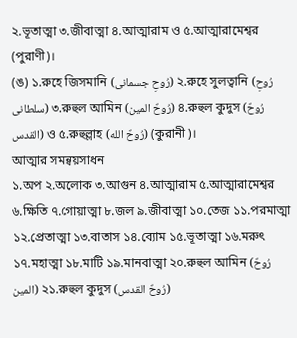২.ভূতাত্মা ৩.জীবাত্মা ৪.আত্মারাম ও ৫.আত্মারামেশ্বর (পুরাণী)।
(ঙ) ১.রুহে জিসমানি (رُوحِ جسمانى) ২.রুহে সুলত্বানি (رُوحِ سلطانى) ৩.রুহুল আমিন (رُوحٌ المين) ৪.রুহুল কুদুস (رُوحٌ القدس) ও ৫.রুহুল্লাহ (رُوحٌ الله) (কুরানী)।
আত্মার সমন্বয়সাধন
১.অপ ২.অলোক ৩.আগুন ৪.আত্মারাম ৫.আত্মারামেশ্বর ৬.ক্ষিতি ৭.গোয়াত্মা ৮.জল ৯.জীবাত্মা ১০.তেজ ১১.পরমাত্মা ১২.প্রেতাত্মা ১৩.বাতাস ১৪.ব্যোম ১৫.ভূতাত্মা ১৬.মরুৎ ১৭.মহাত্মা ১৮.মাটি ১৯.মানবাত্মা ২০.রুহুল আমিন (رُوحٌ المين) ২১.রুহুল কুদুস (رُوحٌ القدس)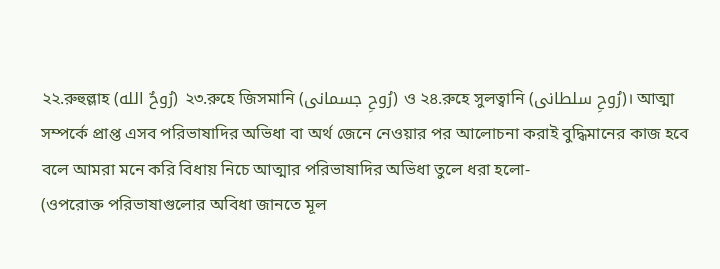২২.রুহুল্লাহ (رُوحٌ الله) ২৩.রুহে জিসমানি (رُوحِ جسمانى) ও ২৪.রুহে সুলত্বানি (رُوحِ سلطانى)। আত্মা সম্পর্কে প্রাপ্ত এসব পরিভাষাদির অভিধা বা অর্থ জেনে নেওয়ার পর আলোচনা করাই বুদ্ধিমানের কাজ হবে বলে আমরা মনে করি বিধায় নিচে আত্মার পরিভাষাদির অভিধা তুলে ধরা হলো-
(ওপরোক্ত পরিভাষাগুলোর অবিধা জানতে মূল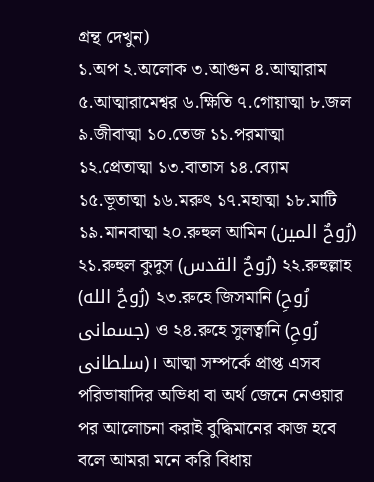গ্রন্থ দেখুন)
১.অপ ২.অলোক ৩.আগুন ৪.আত্মারাম ৫.আত্মারামেশ্বর ৬.ক্ষিতি ৭.গোয়াত্মা ৮.জল ৯.জীবাত্মা ১০.তেজ ১১.পরমাত্মা ১২.প্রেতাত্মা ১৩.বাতাস ১৪.ব্যোম ১৫.ভূতাত্মা ১৬.মরুৎ ১৭.মহাত্মা ১৮.মাটি ১৯.মানবাত্মা ২০.রুহুল আমিন (رُوحٌ المين) ২১.রুহুল কুদুস (رُوحٌ القدس) ২২.রুহুল্লাহ (رُوحٌ الله) ২৩.রুহে জিসমানি (رُوحِ جسمانى) ও ২৪.রুহে সুলত্বানি (رُوحِ سلطانى)। আত্মা সম্পর্কে প্রাপ্ত এসব পরিভাষাদির অভিধা বা অর্থ জেনে নেওয়ার পর আলোচনা করাই বুদ্ধিমানের কাজ হবে বলে আমরা মনে করি বিধায়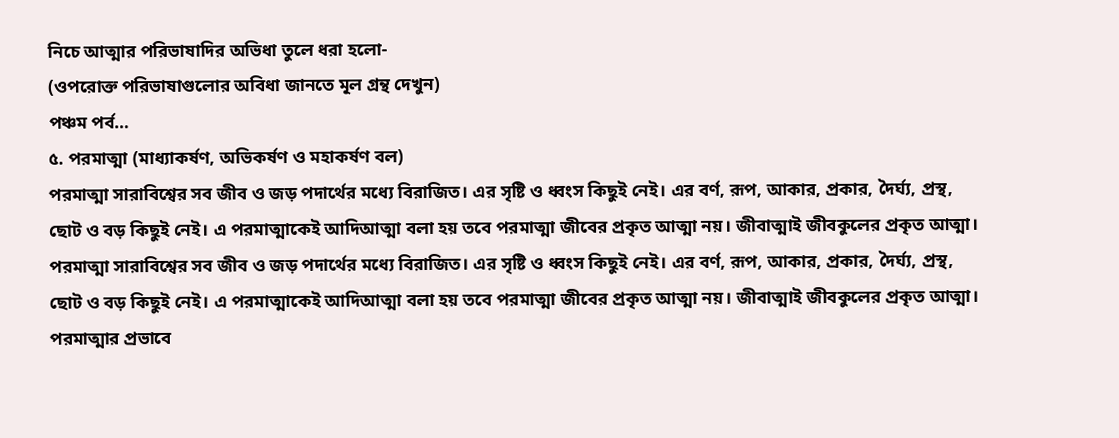নিচে আত্মার পরিভাষাদির অভিধা তুলে ধরা হলো-
(ওপরোক্ত পরিভাষাগুলোর অবিধা জানতে মূল গ্রন্থ দেখুন)
পঞ্চম পর্ব…
৫. পরমাত্মা (মাধ্যাকর্ষণ, অভিকর্ষণ ও মহাকর্ষণ বল)
পরমাত্মা সারাবিশ্বের সব জীব ও জড় পদার্থের মধ্যে বিরাজিত। এর সৃষ্টি ও ধ্বংস কিছুই নেই। এর বর্ণ, রূপ, আকার, প্রকার, দৈর্ঘ্য, প্রস্থ, ছোট ও বড় কিছুই নেই। এ পরমাত্মাকেই আদিআত্মা বলা হয় তবে পরমাত্মা জীবের প্রকৃত আত্মা নয়। জীবাত্মাই জীবকুলের প্রকৃত আত্মা।
পরমাত্মা সারাবিশ্বের সব জীব ও জড় পদার্থের মধ্যে বিরাজিত। এর সৃষ্টি ও ধ্বংস কিছুই নেই। এর বর্ণ, রূপ, আকার, প্রকার, দৈর্ঘ্য, প্রস্থ, ছোট ও বড় কিছুই নেই। এ পরমাত্মাকেই আদিআত্মা বলা হয় তবে পরমাত্মা জীবের প্রকৃত আত্মা নয়। জীবাত্মাই জীবকুলের প্রকৃত আত্মা।
পরমাত্মার প্রভাবে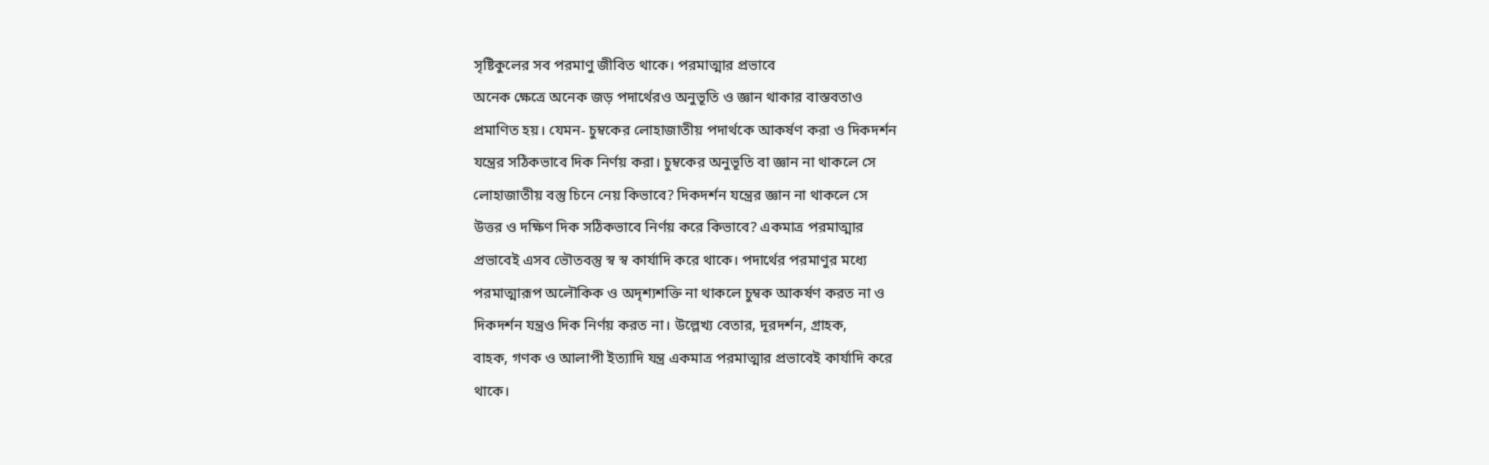সৃষ্টিকুলের সব পরমাণু জীবিত থাকে। পরমাত্মার প্রভাবে
অনেক ক্ষেত্রে অনেক জড় পদার্থেরও অনুভূতি ও জ্ঞান থাকার বাস্তবতাও
প্রমাণিত হয়। যেমন- চুম্বকের লোহাজাতীয় পদার্থকে আকর্ষণ করা ও দিকদর্শন
যন্ত্রের সঠিকভাবে দিক নির্ণয় করা। চুম্বকের অনুভূতি বা জ্ঞান না থাকলে সে
লোহাজাতীয় বস্তু চিনে নেয় কিভাবে? দিকদর্শন যন্ত্রের জ্ঞান না থাকলে সে
উত্তর ও দক্ষিণ দিক সঠিকভাবে নির্ণয় করে কিভাবে? একমাত্র পরমাত্মার
প্রভাবেই এসব ভৌতবস্তু স্ব স্ব কার্যাদি করে থাকে। পদার্থের পরমাণুর মধ্যে
পরমাত্মারূপ অলৌকিক ও অদৃশ্যশক্তি না থাকলে চুম্বক আকর্ষণ করত না ও
দিকদর্শন যন্ত্রও দিক নির্ণয় করত না। উল্লেখ্য বেতার, দূরদর্শন, গ্রাহক,
বাহক, গণক ও আলাপী ইত্যাদি যন্ত্র একমাত্র পরমাত্মার প্রভাবেই কার্যাদি করে
থাকে।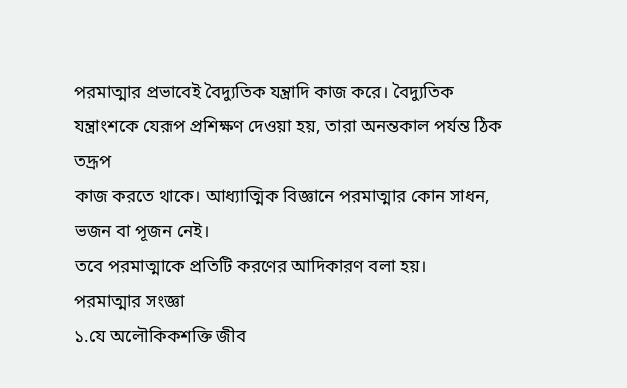পরমাত্মার প্রভাবেই বৈদ্যুতিক যন্ত্রাদি কাজ করে। বৈদ্যুতিক
যন্ত্রাংশকে যেরূপ প্রশিক্ষণ দেওয়া হয়, তারা অনন্তকাল পর্যন্ত ঠিক তদ্রূপ
কাজ করতে থাকে। আধ্যাত্মিক বিজ্ঞানে পরমাত্মার কোন সাধন, ভজন বা পূজন নেই।
তবে পরমাত্মাকে প্রতিটি করণের আদিকারণ বলা হয়।
পরমাত্মার সংজ্ঞা
১.যে অলৌকিকশক্তি জীব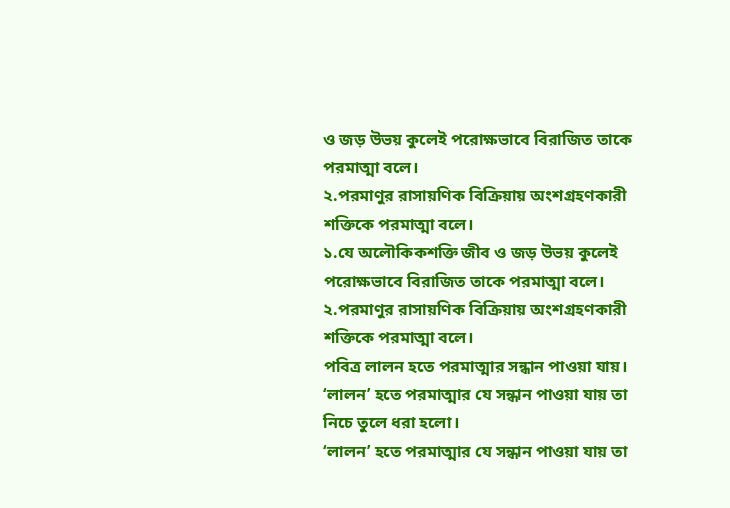ও জড় উভয় কুলেই পরোক্ষভাবে বিরাজিত তাকে পরমাত্মা বলে।
২.পরমাণুর রাসায়ণিক বিক্রিয়ায় অংশগ্রহণকারী শক্তিকে পরমাত্মা বলে।
১.যে অলৌকিকশক্তি জীব ও জড় উভয় কুলেই পরোক্ষভাবে বিরাজিত তাকে পরমাত্মা বলে।
২.পরমাণুর রাসায়ণিক বিক্রিয়ায় অংশগ্রহণকারী শক্তিকে পরমাত্মা বলে।
পবিত্র লালন হতে পরমাত্মার সন্ধান পাওয়া যায়।
‘লালন’ হতে পরমাত্মার যে সন্ধান পাওয়া যায় তা নিচে তুলে ধরা হলো।
‘লালন’ হতে পরমাত্মার যে সন্ধান পাওয়া যায় তা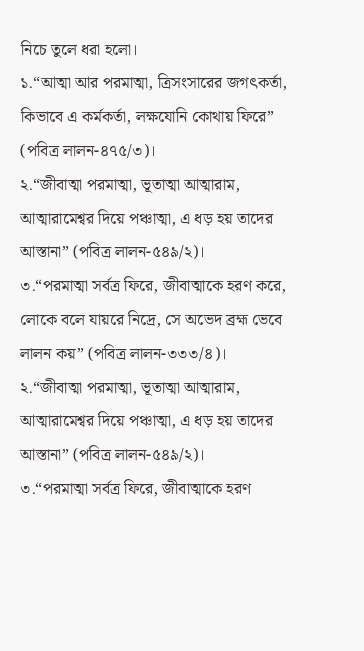নিচে তুলে ধরা হলো।
১.“আত্মা আর পরমাত্মা, ত্রিসংসারের জগৎকর্তা, কিভাবে এ কর্মকর্তা, লক্ষযোনি কোথায় ফিরে” (পবিত্র লালন-৪৭৫/৩)।
২.“জীবাত্মা পরমাত্মা, ভূতাত্মা আত্মারাম, আত্মারামেশ্বর দিয়ে পঞ্চাত্মা, এ ধড় হয় তাদের আস্তানা” (পবিত্র লালন-৫৪৯/২)।
৩.“পরমাত্মা সর্বত্র ফিরে, জীবাত্মাকে হরণ করে, লোকে বলে যায়রে নিদ্রে, সে অভেদ ব্রহ্ম ভেবে লালন কয়” (পবিত্র লালন-৩৩৩/৪)।
২.“জীবাত্মা পরমাত্মা, ভূতাত্মা আত্মারাম, আত্মারামেশ্বর দিয়ে পঞ্চাত্মা, এ ধড় হয় তাদের আস্তানা” (পবিত্র লালন-৫৪৯/২)।
৩.“পরমাত্মা সর্বত্র ফিরে, জীবাত্মাকে হরণ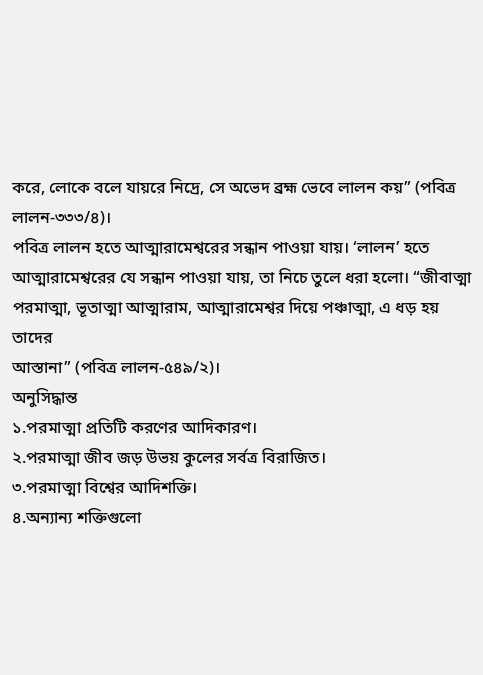করে, লোকে বলে যায়রে নিদ্রে, সে অভেদ ব্রহ্ম ভেবে লালন কয়” (পবিত্র লালন-৩৩৩/৪)।
পবিত্র লালন হতে আত্মারামেশ্বরের সন্ধান পাওয়া যায়। ‘লালন’ হতে
আত্মারামেশ্বরের যে সন্ধান পাওয়া যায়, তা নিচে তুলে ধরা হলো। “জীবাত্মা
পরমাত্মা, ভূতাত্মা আত্মারাম, আত্মারামেশ্বর দিয়ে পঞ্চাত্মা, এ ধড় হয় তাদের
আস্তানা” (পবিত্র লালন-৫৪৯/২)।
অনুসিদ্ধান্ত
১.পরমাত্মা প্রতিটি করণের আদিকারণ।
২.পরমাত্মা জীব জড় উভয় কুলের সর্বত্র বিরাজিত।
৩.পরমাত্মা বিশ্বের আদিশক্তি।
৪.অন্যান্য শক্তিগুলো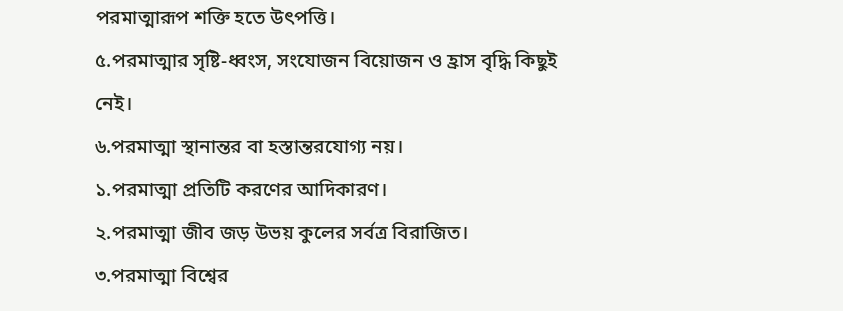পরমাত্মারূপ শক্তি হতে উৎপত্তি।
৫.পরমাত্মার সৃষ্টি-ধ্বংস, সংযোজন বিয়োজন ও হ্রাস বৃদ্ধি কিছুই নেই।
৬.পরমাত্মা স্থানান্তর বা হস্তান্তরযোগ্য নয়।
১.পরমাত্মা প্রতিটি করণের আদিকারণ।
২.পরমাত্মা জীব জড় উভয় কুলের সর্বত্র বিরাজিত।
৩.পরমাত্মা বিশ্বের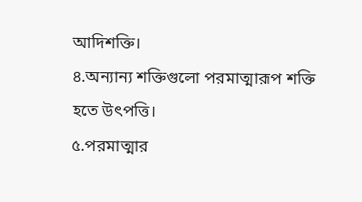আদিশক্তি।
৪.অন্যান্য শক্তিগুলো পরমাত্মারূপ শক্তি হতে উৎপত্তি।
৫.পরমাত্মার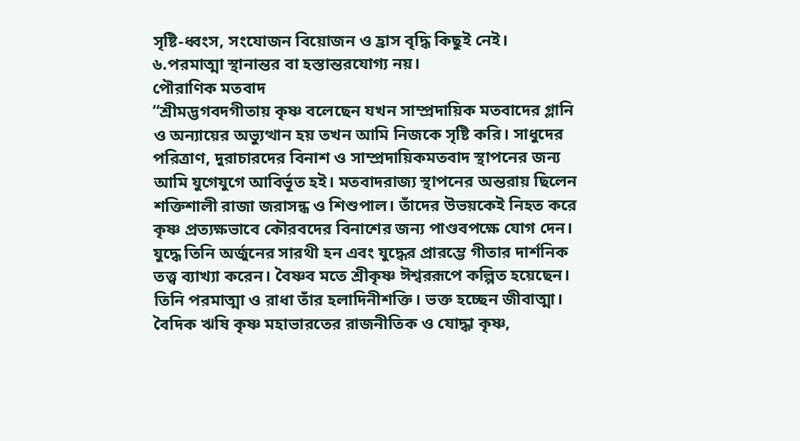সৃষ্টি-ধ্বংস, সংযোজন বিয়োজন ও হ্রাস বৃদ্ধি কিছুই নেই।
৬.পরমাত্মা স্থানান্তর বা হস্তান্তরযোগ্য নয়।
পৌরাণিক মতবাদ
“শ্রীমদ্ভগবদগীতায় কৃষ্ণ বলেছেন যখন সাম্প্রদায়িক মতবাদের গ্লানি ও অন্যায়ের অভ্যুত্থান হয় তখন আমি নিজকে সৃষ্টি করি। সাধুদের পরিত্রাণ, দুরাচারদের বিনাশ ও সাম্প্রদায়িকমতবাদ স্থাপনের জন্য আমি যুগেযুগে আবির্ভূত হই। মতবাদরাজ্য স্থাপনের অন্তরায় ছিলেন শক্তিশালী রাজা জরাসন্ধ ও শিশুপাল। তাঁদের উভয়কেই নিহত করে কৃষ্ণ প্রত্যক্ষভাবে কৌরবদের বিনাশের জন্য পাণ্ডবপক্ষে যোগ দেন। যুদ্ধে তিনি অর্জুনের সারথী হন এবং যুদ্ধের প্রারম্ভে গীতার দার্শনিক তত্ত্ব ব্যাখ্যা করেন। বৈষ্ণব মতে শ্রীকৃষ্ণ ঈশ্বররূপে কল্পিত হয়েছেন। তিনি পরমাত্মা ও রাধা তাঁর হলাদিনীশক্তি। ভক্ত হচ্ছেন জীবাত্মা। বৈদিক ঋষি কৃষ্ণ মহাভারতের রাজনীতিক ও যোদ্ধা কৃষ্ণ,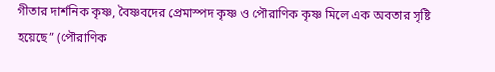গীতার দার্শনিক কৃষ্ণ, বৈষ্ণবদের প্রেমাস্পদ কৃষ্ণ ও পৌরাণিক কৃষ্ণ মিলে এক অবতার সৃষ্টি হয়েছে” (পৌরাণিক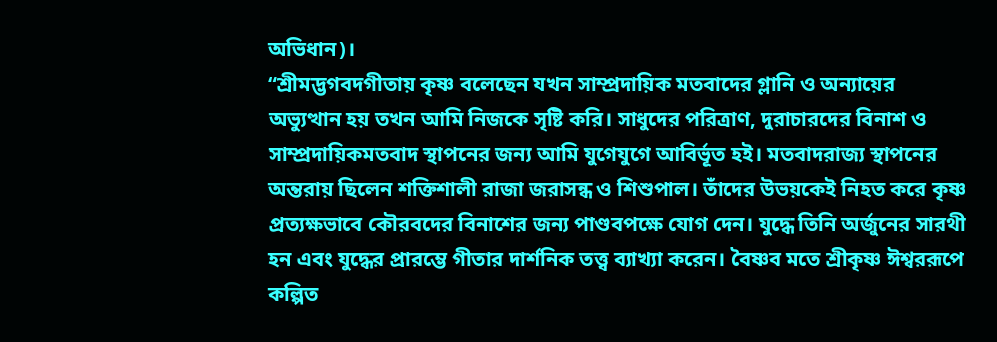অভিধান)।
“শ্রীমদ্ভগবদগীতায় কৃষ্ণ বলেছেন যখন সাম্প্রদায়িক মতবাদের গ্লানি ও অন্যায়ের অভ্যুত্থান হয় তখন আমি নিজকে সৃষ্টি করি। সাধুদের পরিত্রাণ, দুরাচারদের বিনাশ ও সাম্প্রদায়িকমতবাদ স্থাপনের জন্য আমি যুগেযুগে আবির্ভূত হই। মতবাদরাজ্য স্থাপনের অন্তরায় ছিলেন শক্তিশালী রাজা জরাসন্ধ ও শিশুপাল। তাঁদের উভয়কেই নিহত করে কৃষ্ণ প্রত্যক্ষভাবে কৌরবদের বিনাশের জন্য পাণ্ডবপক্ষে যোগ দেন। যুদ্ধে তিনি অর্জুনের সারথী হন এবং যুদ্ধের প্রারম্ভে গীতার দার্শনিক তত্ত্ব ব্যাখ্যা করেন। বৈষ্ণব মতে শ্রীকৃষ্ণ ঈশ্বররূপে কল্পিত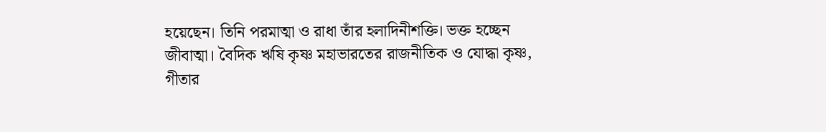হয়েছেন। তিনি পরমাত্মা ও রাধা তাঁর হলাদিনীশক্তি। ভক্ত হচ্ছেন জীবাত্মা। বৈদিক ঋষি কৃষ্ণ মহাভারতের রাজনীতিক ও যোদ্ধা কৃষ্ণ, গীতার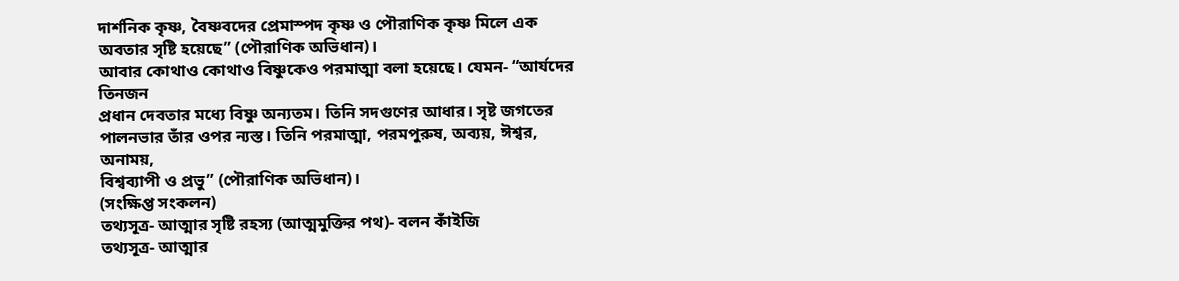দার্শনিক কৃষ্ণ, বৈষ্ণবদের প্রেমাস্পদ কৃষ্ণ ও পৌরাণিক কৃষ্ণ মিলে এক অবতার সৃষ্টি হয়েছে” (পৌরাণিক অভিধান)।
আবার কোথাও কোথাও বিষ্ণুকেও পরমাত্মা বলা হয়েছে। যেমন- “আর্যদের তিনজন
প্রধান দেবতার মধ্যে বিষ্ণু অন্যতম। তিনি সদগুণের আধার। সৃষ্ট জগতের
পালনভার তাঁর ওপর ন্যস্ত। তিনি পরমাত্মা, পরমপুরুষ, অব্যয়, ঈশ্বর, অনাময়,
বিশ্বব্যাপী ও প্রভু” (পৌরাণিক অভিধান)।
(সংক্ষিপ্ত সংকলন)
তথ্যসূত্র- আত্মার সৃষ্টি রহস্য (আত্মমুক্তির পথ)- বলন কাঁইজি
তথ্যসূত্র- আত্মার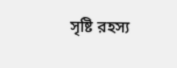সৃষ্টি রহস্য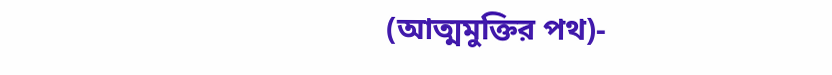(আত্মমুক্তির পথ)-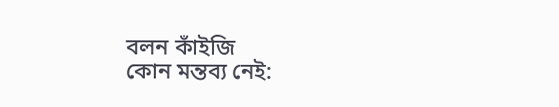বলন কাঁইজি
কোন মন্তব্য নেই: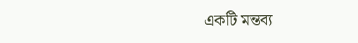একটি মন্তব্য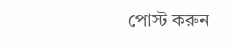পোস্ট করুন